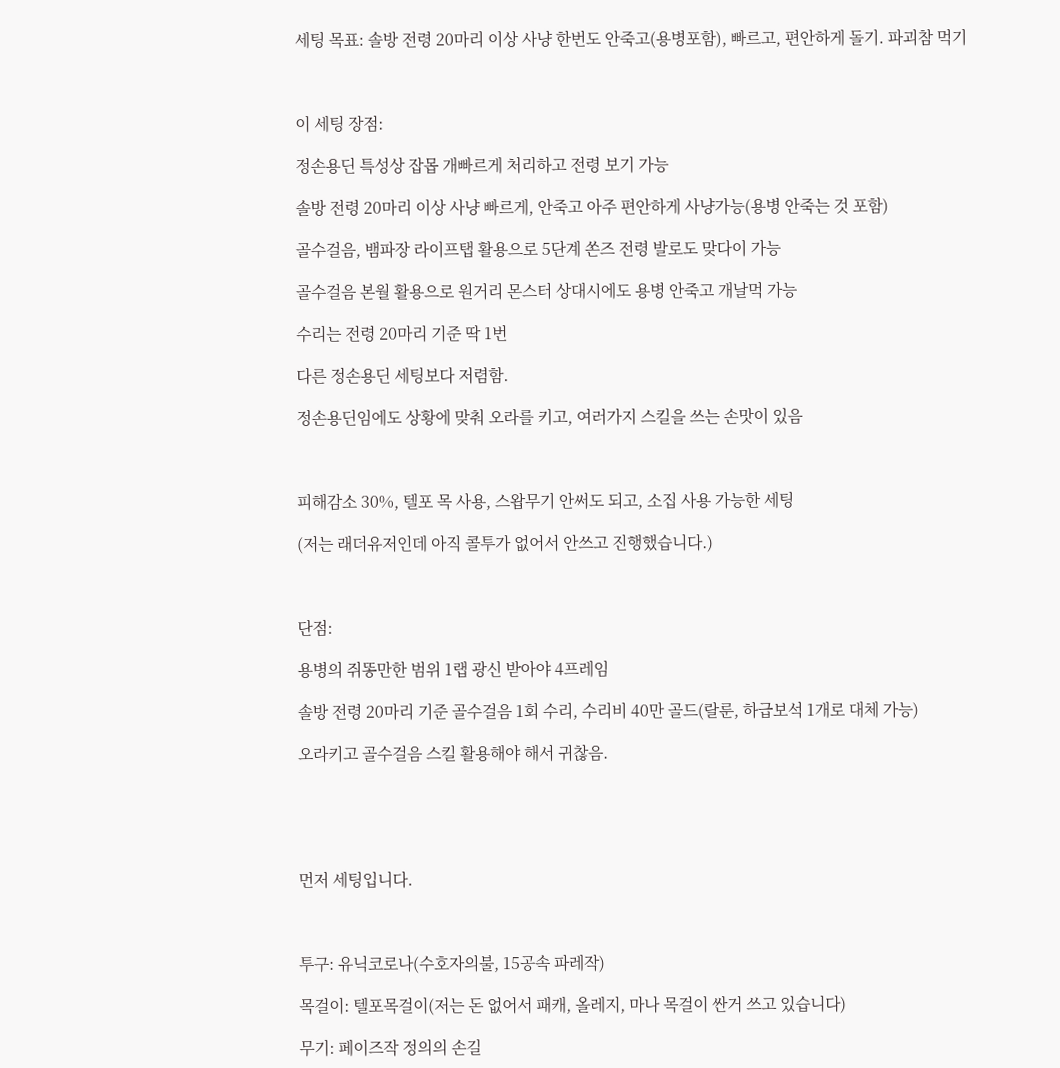세팅 목표: 솔방 전령 20마리 이상 사냥 한번도 안죽고(용병포함), 빠르고, 편안하게 돌기. 파괴참 먹기



이 세팅 장점:

정손용딘 특성상 잡몹 개빠르게 처리하고 전령 보기 가능

솔방 전령 20마리 이상 사냥 빠르게, 안죽고 아주 편안하게 사냥가능(용병 안죽는 것 포함)

골수걸음, 뱀파장 라이프탭 활용으로 5단계 쏜즈 전령 발로도 맞다이 가능

골수걸음 본월 활용으로 원거리 몬스터 상대시에도 용병 안죽고 개날먹 가능

수리는 전령 20마리 기준 딱 1번

다른 정손용딘 세팅보다 저렴함.

정손용딘임에도 상황에 맞춰 오라를 키고, 여러가지 스킬을 쓰는 손맛이 있음



피해감소 30%, 텔포 목 사용, 스왑무기 안써도 되고, 소집 사용 가능한 세팅

(저는 래더유저인데 아직 콜투가 없어서 안쓰고 진행했습니다.)



단점:

용병의 쥐똥만한 범위 1랩 광신 받아야 4프레임

솔방 전령 20마리 기준 골수걸음 1회 수리, 수리비 40만 골드(랄룬, 하급보석 1개로 대체 가능)

오라키고 골수걸음 스킬 활용해야 해서 귀찮음.





먼저 세팅입니다.



투구: 유닉코로나(수호자의불, 15공속 파레작)

목걸이: 텔포목걸이(저는 돈 없어서 패캐, 올레지, 마나 목걸이 싼거 쓰고 있습니다)

무기: 페이즈작 정의의 손길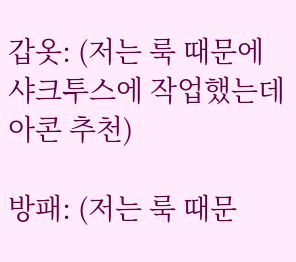갑옷: (저는 룩 때문에 샤크투스에 작업했는데 아콘 추천)

방패: (저는 룩 때문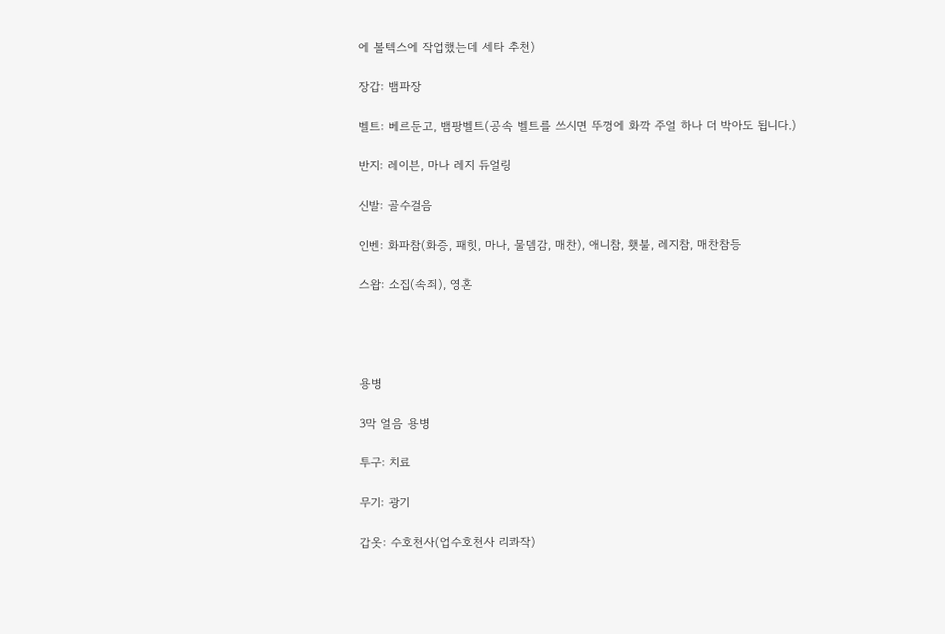에 볼텍스에 작업했는데 세타 추천)

장갑: 뱀파장

벨트: 베르둔고, 뱀팡벨트(공속 벨트를 쓰시면 뚜껑에 화깍 주얼 하나 더 박아도 됩니다.)

반지: 레이븐, 마나 레지 듀얼링

신발: 골수걸음

인벤: 화파참(화증, 패힛, 마나, 물뎀감, 매찬), 애니참, 횃불, 레지참, 매찬참등

스왑: 소집(속죄), 영혼




용병

3막 얼음 용병

투구: 치료

무기: 광기

갑옷: 수호천사(업수호천사 리콰작)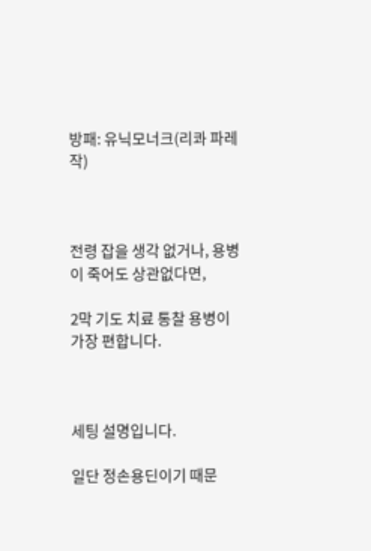방패: 유닉모너크(리콰 파레작)



전령 잡을 생각 없거나, 용병이 죽어도 상관없다면,

2막 기도 치료 통찰 용병이 가장 편합니다.



세팅 설명입니다.

일단 정손용딘이기 때문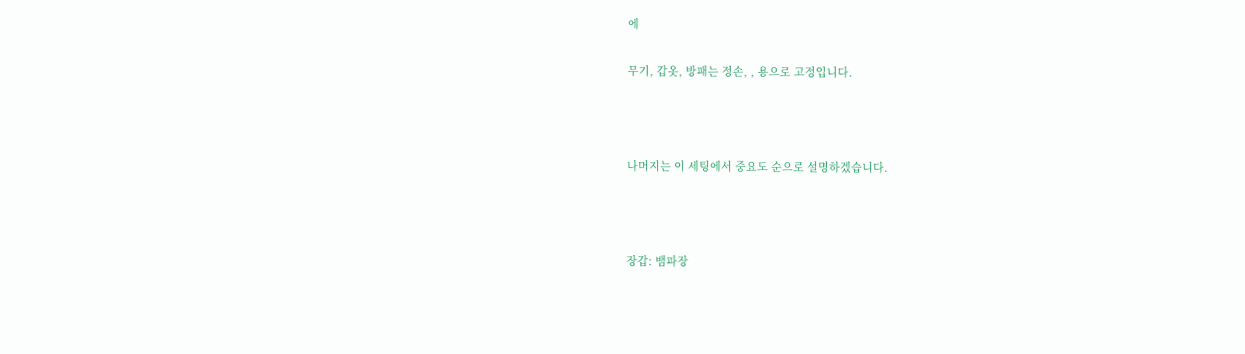에

무기, 갑옷, 방패는 정손, , 용으로 고정입니다.



나머지는 이 세팅에서 중요도 순으로 설명하겠습니다.



장갑: 뱀파장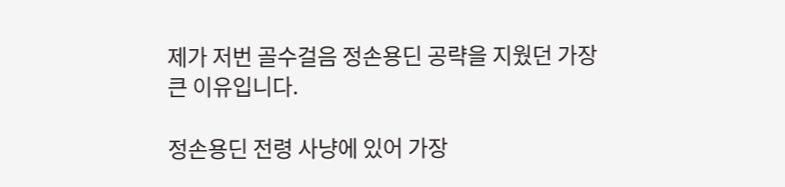제가 저번 골수걸음 정손용딘 공략을 지웠던 가장 큰 이유입니다.

정손용딘 전령 사냥에 있어 가장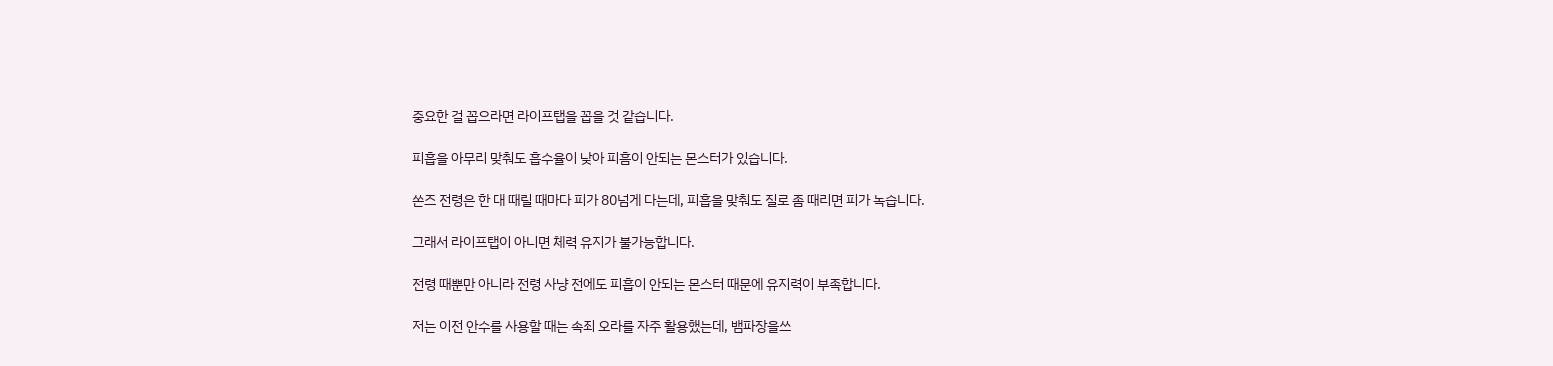중요한 걸 꼽으라면 라이프탭을 꼽을 것 같습니다.

피흡을 아무리 맞춰도 흡수율이 낮아 피흠이 안되는 몬스터가 있습니다.

쏜즈 전령은 한 대 때릴 때마다 피가 80넘게 다는데, 피흡을 맞춰도 질로 좀 때리면 피가 녹습니다.

그래서 라이프탭이 아니면 체력 유지가 불가능합니다.

전령 때뿐만 아니라 전령 사냥 전에도 피흡이 안되는 몬스터 때문에 유지력이 부족합니다.

저는 이전 안수를 사용할 때는 속죄 오라를 자주 활용했는데, 뱀파장을쓰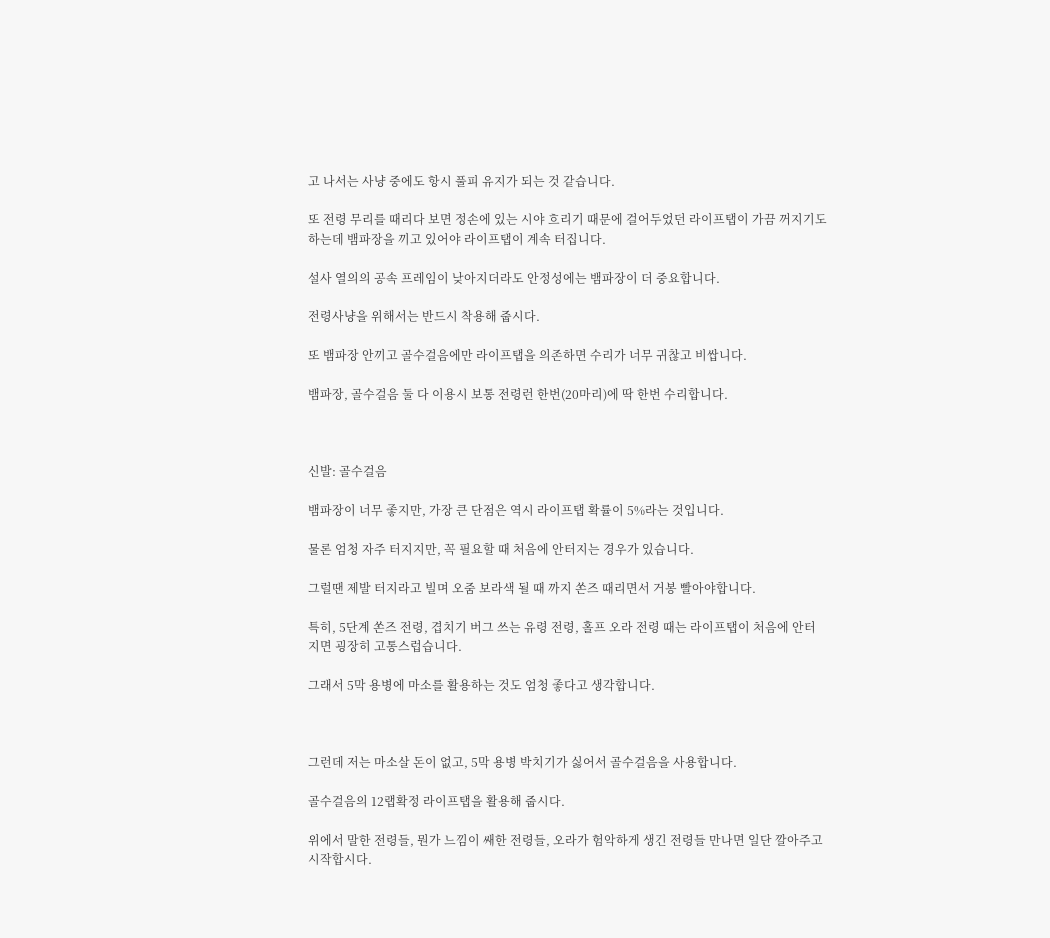고 나서는 사냥 중에도 항시 풀피 유지가 되는 것 같습니다.

또 전령 무리를 때리다 보면 정손에 있는 시야 흐리기 때문에 걸어두었던 라이프탭이 가끔 꺼지기도 하는데 뱀파장을 끼고 있어야 라이프탭이 계속 터집니다.

설사 열의의 공속 프레임이 낮아지더라도 안정성에는 뱀파장이 더 중요합니다.

전령사냥을 위해서는 반드시 착용해 줍시다.

또 뱀파장 안끼고 골수걸음에만 라이프탭을 의존하면 수리가 너무 귀찮고 비쌉니다.

뱀파장, 골수걸음 둘 다 이용시 보통 전령런 한번(20마리)에 딱 한번 수리합니다.



신발: 골수걸음

뱀파장이 너무 좋지만, 가장 큰 단점은 역시 라이프탭 확률이 5%라는 것입니다.

물론 엄청 자주 터지지만, 꼭 필요할 때 처음에 안터지는 경우가 있습니다.

그럴땐 제발 터지라고 빌며 오줌 보라색 될 때 까지 쏜즈 때리면서 거봉 빨아야합니다.

특히, 5단계 쏜즈 전령, 겹치기 버그 쓰는 유령 전령, 홀프 오라 전령 때는 라이프탭이 처음에 안터지면 굉장히 고통스럽습니다.

그래서 5막 용병에 마소를 활용하는 것도 엄청 좋다고 생각합니다.



그런데 저는 마소살 돈이 없고, 5막 용병 박치기가 싫어서 골수걸음을 사용합니다.

골수걸음의 12랩확정 라이프탭을 활용해 줍시다.

위에서 말한 전령들, 뭔가 느낌이 쌔한 전령들, 오라가 험악하게 생긴 전령들 만나면 일단 깔아주고 시작합시다.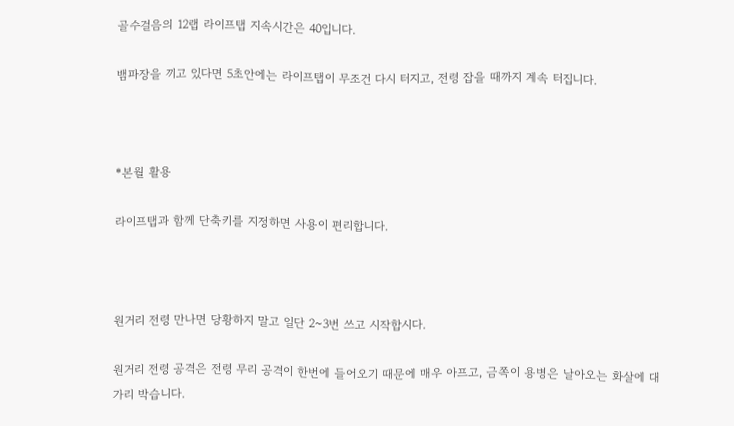골수걸음의 12랩 라이프탭 지속시간은 40입니다.

뱀파장을 끼고 있다면 5초안에는 라이프탭이 무조건 다시 터지고, 전령 잡을 때까지 계속 터집니다.



*본월 활용

라이프탭과 함께 단축키를 지정하면 사용이 편리합니다.



원거리 전령 만나면 당황하지 말고 일단 2~3번 쓰고 시작합시다.

원거리 전령 공격은 전령 무리 공격이 한번에 들어오기 때문에 매우 아프고, 금쪽이 용병은 날아오는 화살에 대가리 박습니다.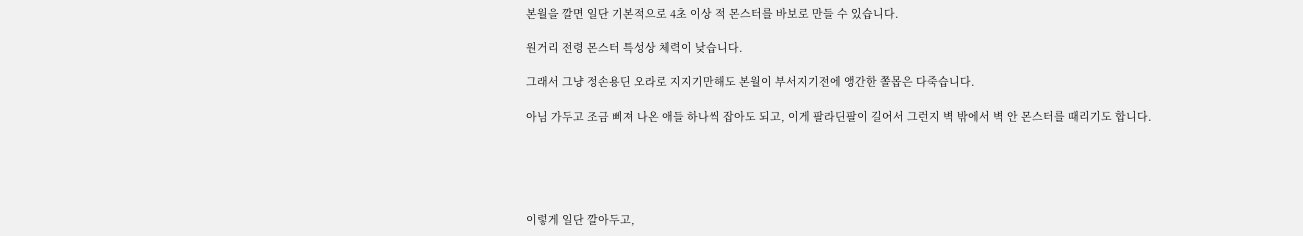본월을 깔면 일단 기본적으로 4초 이상 적 몬스터를 바보로 만들 수 있습니다.

원거리 전령 몬스터 특성상 체력이 낮습니다.

그래서 그냥 정손용딘 오라로 지지기만해도 본월이 부서지기전에 앵간한 쫄몹은 다죽습니다.

아님 가두고 조금 삐져 나온 애들 하나씩 잡아도 되고, 이게 팔라딘팔이 길어서 그런지 벽 밖에서 벽 안 몬스터를 때리기도 합니다.





이렇게 일단 깔아두고,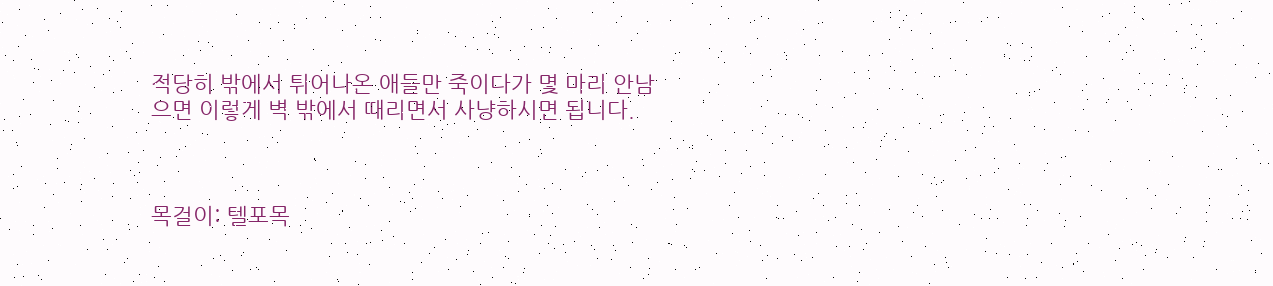적당히 밖에서 튀어나온 애들만 죽이다가 몇 마리 안남으면 이렇게 벽 밖에서 때리면서 사냥하시면 됩니다.



목걸이: 텔포목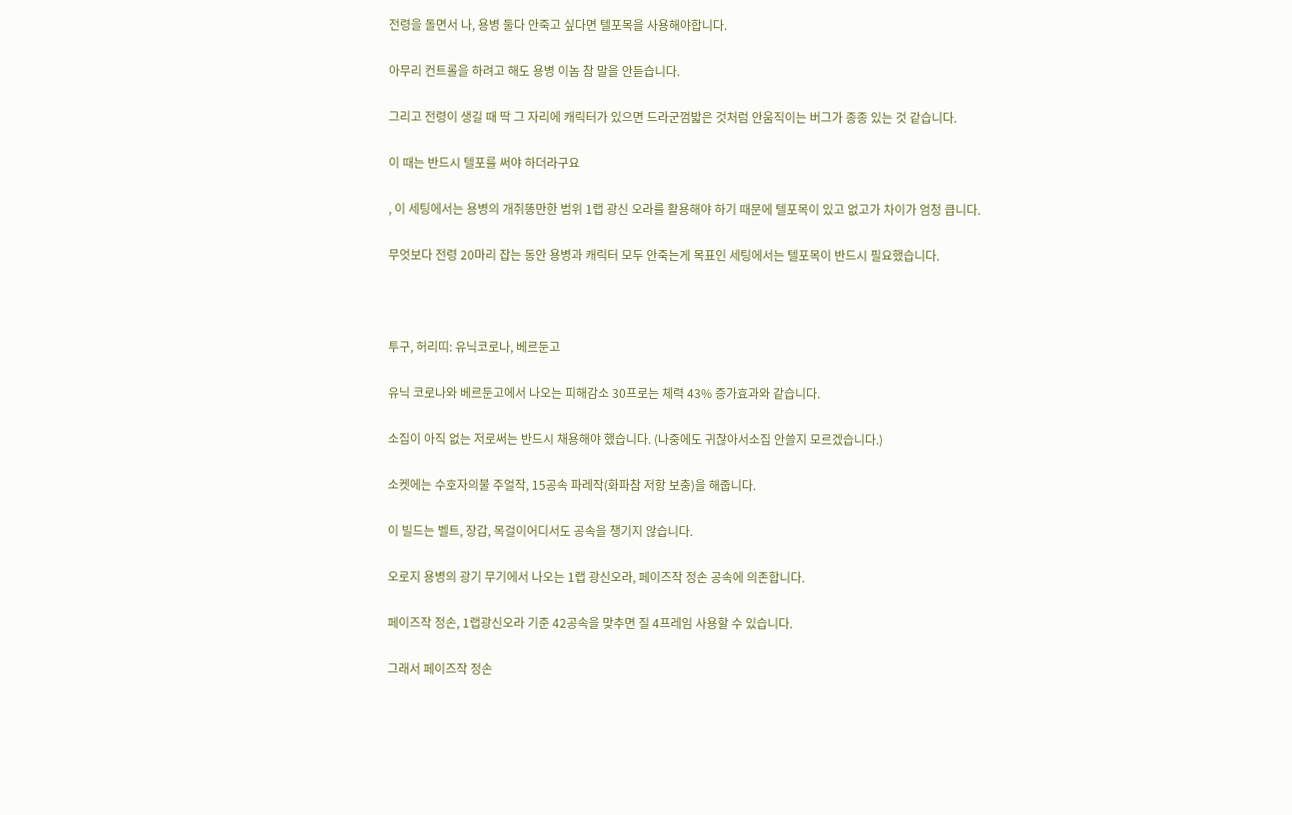전령을 돌면서 나, 용병 둘다 안죽고 싶다면 텔포목을 사용해야합니다.

아무리 컨트롤을 하려고 해도 용병 이놈 참 말을 안듣습니다.

그리고 전령이 생길 때 딱 그 자리에 캐릭터가 있으면 드라군껌밟은 것처럼 안움직이는 버그가 종종 있는 것 같습니다.

이 때는 반드시 텔포를 써야 하더라구요

, 이 세팅에서는 용병의 개쥐똥만한 범위 1랩 광신 오라를 활용해야 하기 때문에 텔포목이 있고 없고가 차이가 엄청 큽니다.

무엇보다 전령 20마리 잡는 동안 용병과 캐릭터 모두 안죽는게 목표인 세팅에서는 텔포목이 반드시 필요했습니다.



투구, 허리띠: 유닉코로나, 베르둔고

유닉 코로나와 베르둔고에서 나오는 피해감소 30프로는 체력 43% 증가효과와 같습니다.

소집이 아직 없는 저로써는 반드시 채용해야 했습니다. (나중에도 귀찮아서소집 안쓸지 모르겠습니다.)

소켓에는 수호자의불 주얼작, 15공속 파레작(화파참 저항 보충)을 해줍니다.

이 빌드는 벨트, 장갑, 목걸이어디서도 공속을 챙기지 않습니다.

오로지 용병의 광기 무기에서 나오는 1랩 광신오라, 페이즈작 정손 공속에 의존합니다.

페이즈작 정손, 1랩광신오라 기준 42공속을 맞추면 질 4프레임 사용할 수 있습니다.

그래서 페이즈작 정손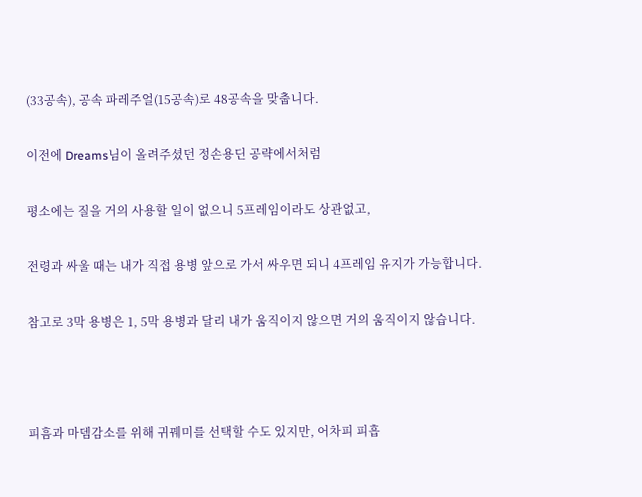(33공속), 공속 파레주얼(15공속)로 48공속을 맞춥니다.

이전에 Dreams님이 올려주셨던 정손용딘 공략에서처럼

평소에는 질을 거의 사용할 일이 없으니 5프레임이라도 상관없고,

전령과 싸울 때는 내가 직접 용병 앞으로 가서 싸우면 되니 4프레임 유지가 가능합니다.

참고로 3막 용병은 1, 5막 용병과 달리 내가 움직이지 않으면 거의 움직이지 않습니다.



피흠과 마뎀감소를 위해 귀꿰미를 선택할 수도 있지만, 어차피 피흡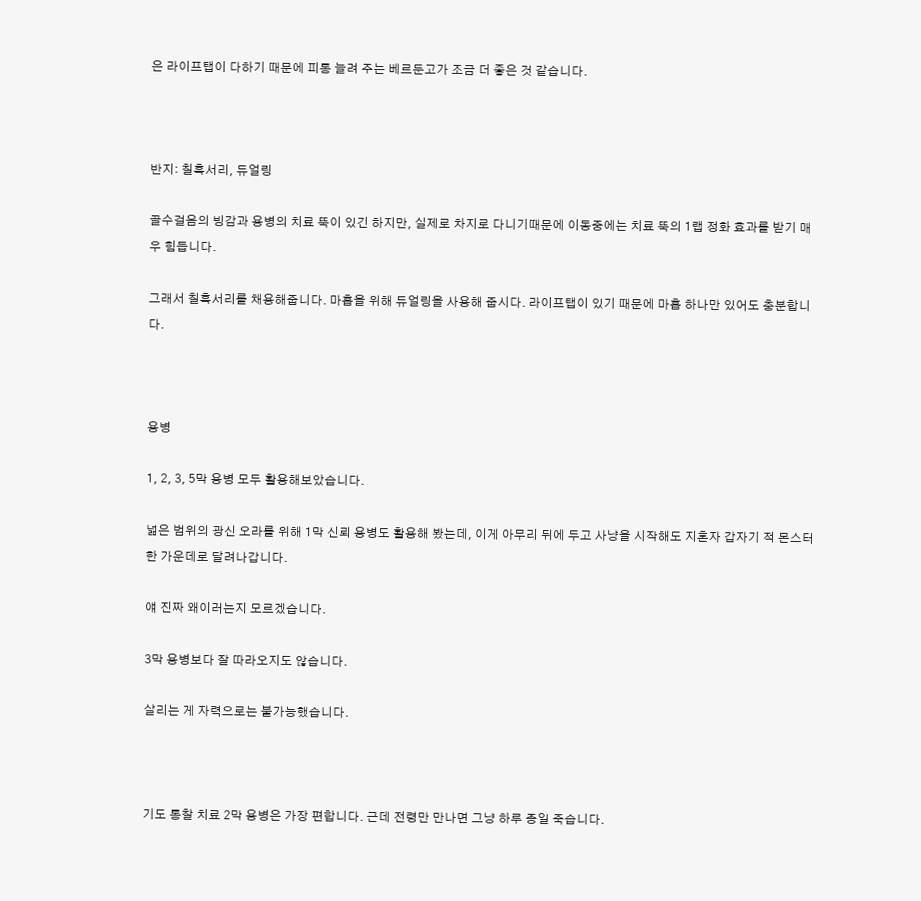은 라이프탭이 다하기 때문에 피통 늘려 주는 베르둔고가 조금 더 좋은 것 같습니다.



반지: 칠흑서리, 듀얼링

골수걸음의 빙감과 용병의 치료 뚝이 있긴 하지만, 실제로 차지로 다니기때문에 이동중에는 치료 뚝의 1랩 정화 효과를 받기 매우 힘듭니다.

그래서 칠흑서리를 채용해줍니다. 마흡을 위해 듀얼링을 사용해 줍시다. 라이프탭이 있기 때문에 마흡 하나만 있어도 충분합니다.



용병

1, 2, 3, 5막 용병 모두 활용해보았습니다.

넓은 범위의 광신 오라를 위해 1막 신뢰 용병도 활용해 봤는데, 이게 아무리 뒤에 두고 사냥을 시작해도 지혼자 갑자기 적 몬스터 한 가운데로 달려나갑니다.

얘 진짜 왜이러는지 모르겠습니다.

3막 용병보다 잘 따라오지도 않습니다.

살리는 게 자력으로는 불가능했습니다.



기도 통찰 치료 2막 용병은 가장 편합니다. 근데 전령만 만나면 그냥 하루 종일 죽습니다.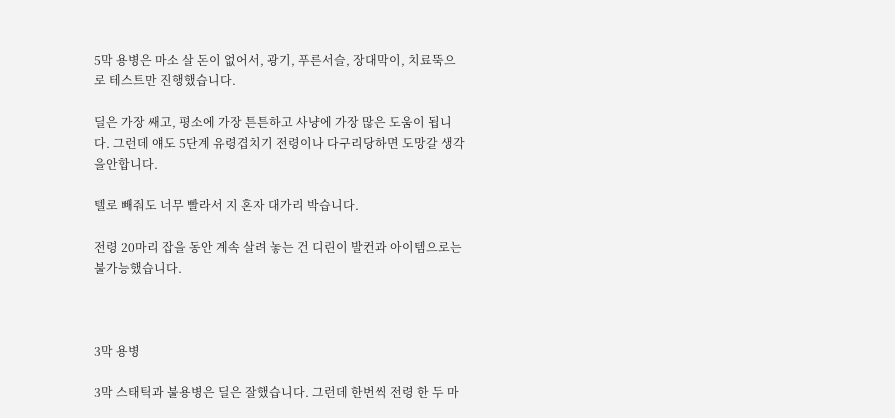5막 용병은 마소 살 돈이 없어서, 광기, 푸른서슬, 장대막이, 치료뚝으로 테스트만 진행했습니다.

딜은 가장 쌔고, 평소에 가장 튼튼하고 사냥에 가장 많은 도움이 됩니다. 그런데 얘도 5단계 유령겹치기 전령이나 다구리당하면 도망갈 생각을안합니다.

텔로 빼줘도 너무 빨라서 지 혼자 대가리 박습니다.

전령 20마리 잡을 동안 계속 살려 놓는 건 디린이 발컨과 아이템으로는 불가능했습니다.



3막 용병

3막 스태틱과 불용병은 딜은 잘했습니다. 그런데 한번씩 전령 한 두 마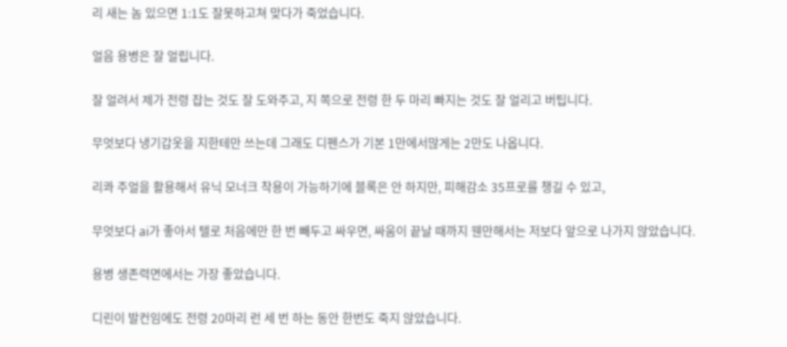리 새는 놈 있으면 1:1도 잘못하고쳐 맞다가 죽었습니다.

얼음 용병은 잘 얼립니다.

잘 얼려서 제가 전령 잡는 것도 잘 도와주고, 지 쪽으로 전령 한 두 마리 빠지는 것도 잘 얼리고 버팁니다.

무엇보다 냉기갑옷을 지한테만 쓰는데 그래도 디펜스가 기본 1만에서많게는 2만도 나옵니다.

리콰 주얼을 활용해서 유닉 모너크 착용이 가능하기에 블록은 안 하지만, 피해감소 35프로를 챙길 수 있고,

무엇보다 ai가 좋아서 텔로 처음에만 한 번 빼두고 싸우면, 싸움이 끝날 때까지 웬만해서는 저보다 앞으로 나가지 않았습니다.

용병 생존력면에서는 가장 좋았습니다.

디린이 발컨임에도 전령 20마리 런 세 번 하는 동안 한번도 죽지 않았습니다.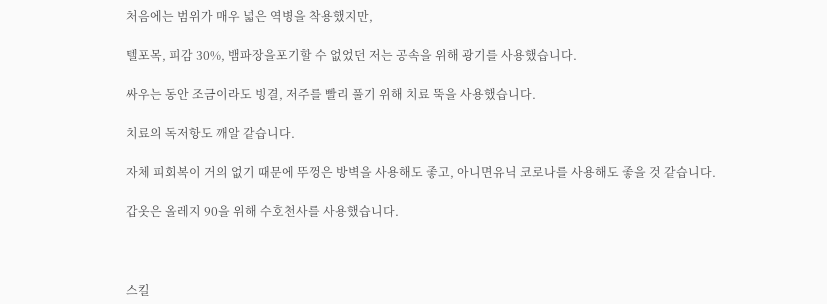처음에는 범위가 매우 넓은 역병을 착용했지만,

텔포목, 피감 30%, 뱀파장을포기할 수 없었던 저는 공속을 위해 광기를 사용했습니다.

싸우는 동안 조금이라도 빙결, 저주를 빨리 풀기 위해 치료 뚝을 사용했습니다.

치료의 독저항도 깨알 같습니다.

자체 피회복이 거의 없기 때문에 뚜껑은 방벽을 사용해도 좋고, 아니면유닉 코로나를 사용해도 좋을 것 같습니다.

갑옷은 올레지 90을 위해 수호천사를 사용했습니다.



스킬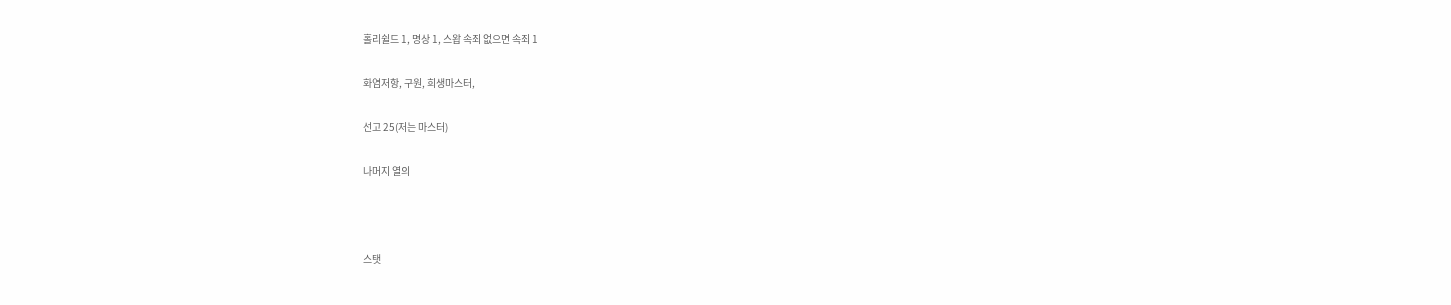홀리쉴드 1, 명상 1, 스왑 속죄 없으면 속죄 1

화염저항, 구원, 희생마스터,

선고 25(저는 마스터)

나머지 열의



스탯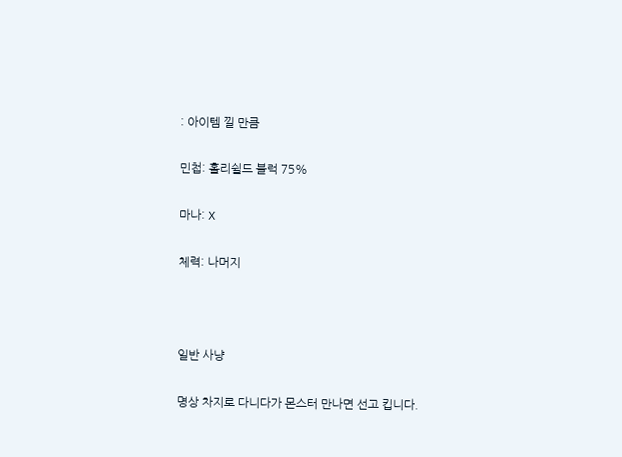: 아이템 낄 만큼

민첩: 홀리쉴드 블럭 75%

마나: X

체력: 나머지



일반 사냥

명상 차지로 다니다가 몬스터 만나면 선고 킵니다.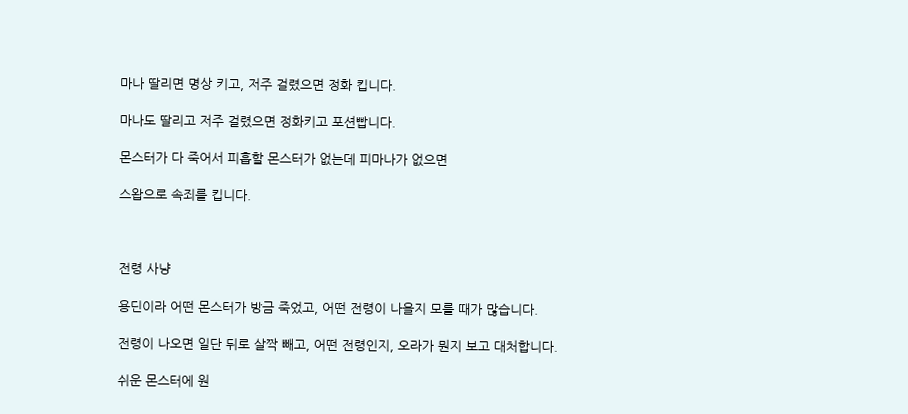마나 딸리면 명상 키고, 저주 걸렸으면 정화 킵니다.

마나도 딸리고 저주 걸렸으면 정화키고 포션빱니다.

몬스터가 다 죽어서 피흡할 몬스터가 없는데 피마나가 없으면

스왑으로 속죄를 킵니다.



전령 사냥

용딘이라 어떤 몬스터가 방금 죽었고, 어떤 전령이 나올지 모를 때가 많습니다.

전령이 나오면 일단 뒤로 살짝 빼고, 어떤 전령인지, 오라가 뭔지 보고 대처합니다.

쉬운 몬스터에 원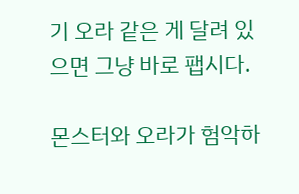기 오라 같은 게 달려 있으면 그냥 바로 팹시다.

몬스터와 오라가 험악하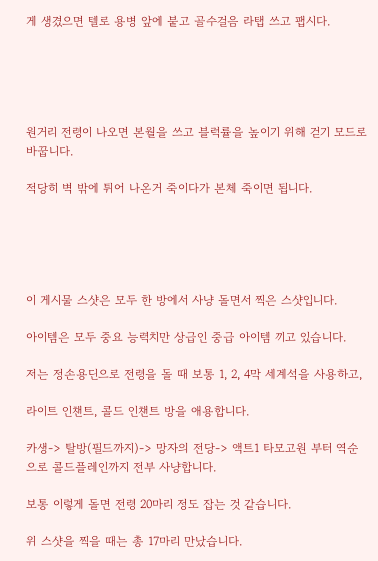게 생겼으면 텔로 용병 앞에 붙고 골수걸음 라탭 쓰고 팹시다.





원거리 전령이 나오면 본월을 쓰고 블럭률을 높이기 위해 걷기 모드로 바꿉니다.

적당히 벽 밖에 튀어 나온거 죽이다가 본체 죽이면 됩니다.





이 게시물 스샷은 모두 한 방에서 사냥 돌면서 찍은 스샷입니다.

아이템은 모두 중요 능력치만 상급인 중급 아이템 끼고 있습니다.

저는 정손용딘으로 전령을 돌 때 보통 1, 2, 4막 세계석을 사용하고,

라이트 인챈트, 콜드 인챈트 방을 애용합니다.

카생-> 탈방(필드까지)-> 망자의 전당-> 액트1 타모고원 부터 역순으로 콜드플레인까지 전부 사냥합니다.

보통 이렇게 돌면 전령 20마리 정도 잡는 것 같습니다.

위 스샷을 찍을 때는 총 17마리 만났습니다.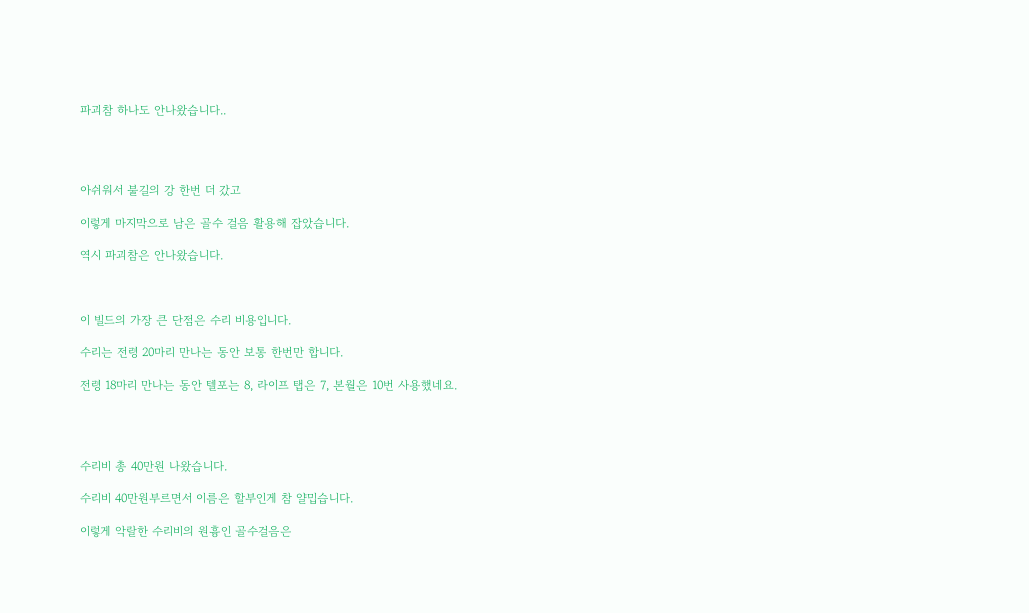파괴참 하나도 안나왔습니다..




아쉬워서 불길의 강 한번 더 갔고

이렇게 마지막으로 남은 골수 걸음 활용해 잡았습니다.

역시 파괴참은 안나왔습니다.



이 빌드의 가장 큰 단점은 수리 비용입니다.

수리는 전령 20마리 만나는 동안 보통 한번만 합니다.

전령 18마리 만나는 동안 텔포는 8, 라이프 탭은 7, 본월은 10번 사용했네요.




수리비 총 40만원 나왔습니다.

수리비 40만원부르면서 이름은 할부인게 참 얄밉습니다.

이렇게 악랄한 수리비의 원흉인 골수걸음은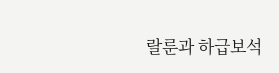랄룬과 하급보석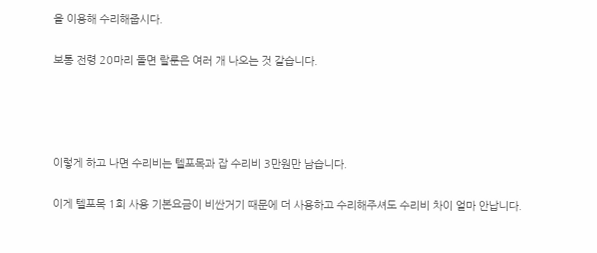을 이용해 수리해줍시다.

보통 전령 20마리 돌면 랄룬은 여러 개 나오는 것 같습니다.




이렇게 하고 나면 수리비는 텔포목과 잡 수리비 3만원만 남습니다.

이게 텔포목 1회 사용 기본요금이 비싼거기 때문에 더 사용하고 수리해주셔도 수리비 차이 얼마 안납니다.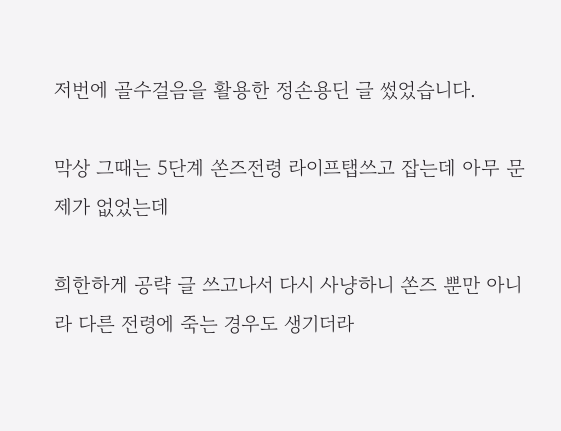저번에 골수걸음을 활용한 정손용딘 글 썼었습니다.

막상 그때는 5단계 쏜즈전령 라이프탭쓰고 잡는데 아무 문제가 없었는데

희한하게 공략 글 쓰고나서 다시 사냥하니 쏜즈 뿐만 아니라 다른 전령에 죽는 경우도 생기더라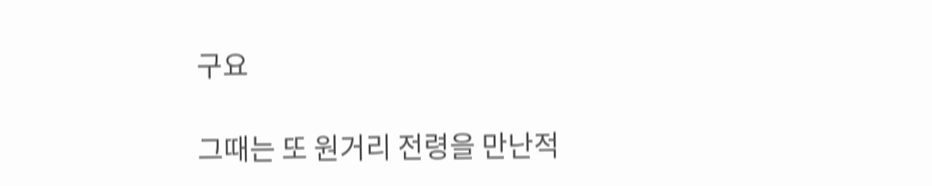구요

그때는 또 원거리 전령을 만난적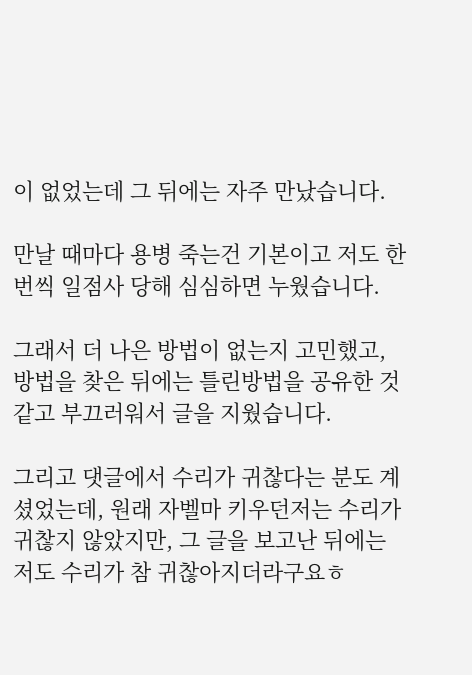이 없었는데 그 뒤에는 자주 만났습니다.

만날 때마다 용병 죽는건 기본이고 저도 한번씩 일점사 당해 심심하면 누웠습니다.

그래서 더 나은 방법이 없는지 고민했고, 방법을 찾은 뒤에는 틀린방법을 공유한 것 같고 부끄러워서 글을 지웠습니다.

그리고 댓글에서 수리가 귀찮다는 분도 계셨었는데, 원래 자벨마 키우던저는 수리가 귀찮지 않았지만, 그 글을 보고난 뒤에는 저도 수리가 참 귀찮아지더라구요ㅎ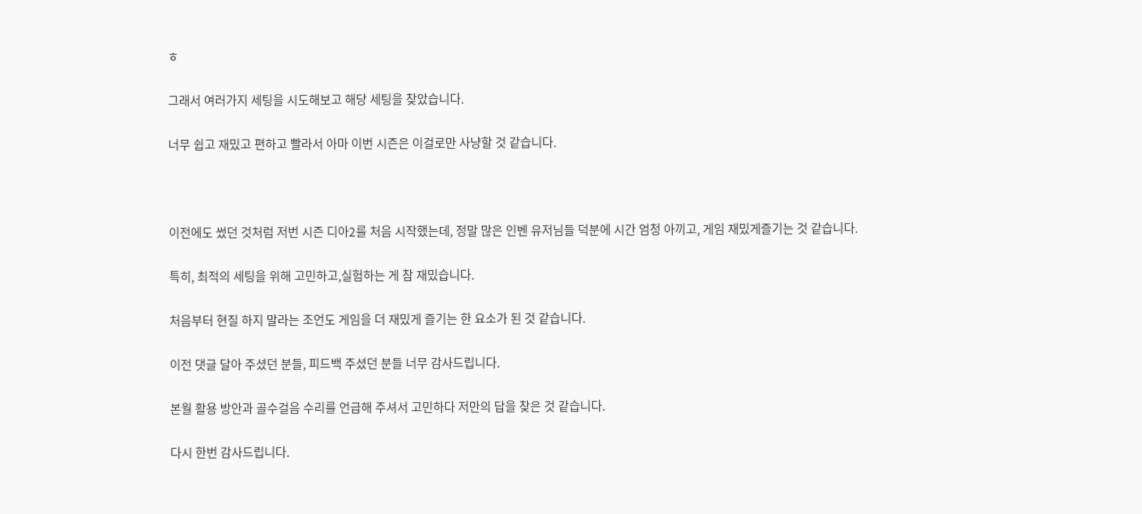ㅎ

그래서 여러가지 세팅을 시도해보고 해당 세팅을 찾았습니다.

너무 쉽고 재밌고 편하고 빨라서 아마 이번 시즌은 이걸로만 사냥할 것 같습니다.



이전에도 썼던 것처럼 저번 시즌 디아2를 처음 시작했는데, 정말 많은 인벤 유저님들 덕분에 시간 엄청 아끼고, 게임 재밌게즐기는 것 같습니다.

특히, 최적의 세팅을 위해 고민하고,실험하는 게 참 재밌습니다.

처음부터 현질 하지 말라는 조언도 게임을 더 재밌게 즐기는 한 요소가 된 것 같습니다.

이전 댓글 달아 주셨던 분들, 피드백 주셨던 분들 너무 감사드립니다.

본월 활용 방안과 골수걸음 수리를 언급해 주셔서 고민하다 저만의 답을 찾은 것 같습니다.

다시 한번 감사드립니다.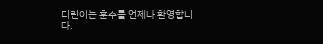디린이는 훈수를 언제나 환영합니다.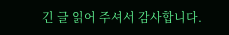긴 글 읽어 주셔서 감사합니다.